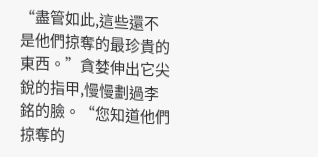“盡管如此,這些還不是他們掠奪的最珍貴的東西。”貪婪伸出它尖銳的指甲,慢慢劃過李銘的臉。“您知道他們掠奪的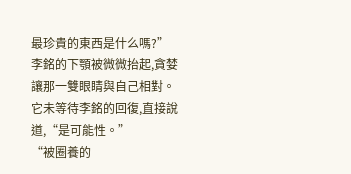最珍貴的東西是什么嗎?”
李銘的下顎被微微抬起,貪婪讓那一雙眼睛與自己相對。它未等待李銘的回復,直接說道,“是可能性。”
“被圈養的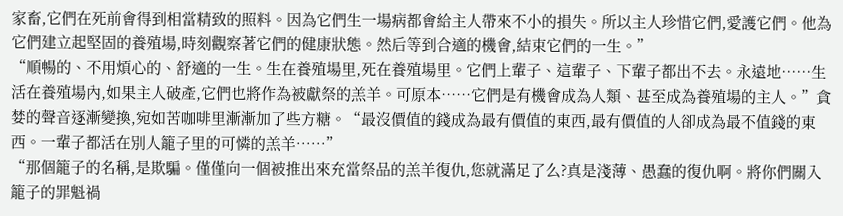家畜,它們在死前會得到相當精致的照料。因為它們生一場病都會給主人帶來不小的損失。所以主人珍惜它們,愛護它們。他為它們建立起堅固的養殖場,時刻觀察著它們的健康狀態。然后等到合適的機會,結束它們的一生。”
“順暢的、不用煩心的、舒適的一生。生在養殖場里,死在養殖場里。它們上輩子、這輩子、下輩子都出不去。永遠地……生活在養殖場內,如果主人破產,它們也將作為被獻祭的羔羊。可原本……它們是有機會成為人類、甚至成為養殖場的主人。”貪婪的聲音逐漸變換,宛如苦咖啡里漸漸加了些方糖。“最沒價值的錢成為最有價值的東西,最有價值的人卻成為最不值錢的東西。一輩子都活在別人籠子里的可憐的羔羊……”
“那個籠子的名稱,是欺騙。僅僅向一個被推出來充當祭品的羔羊復仇,您就滿足了么?真是淺薄、愚蠢的復仇啊。將你們關入籠子的罪魁禍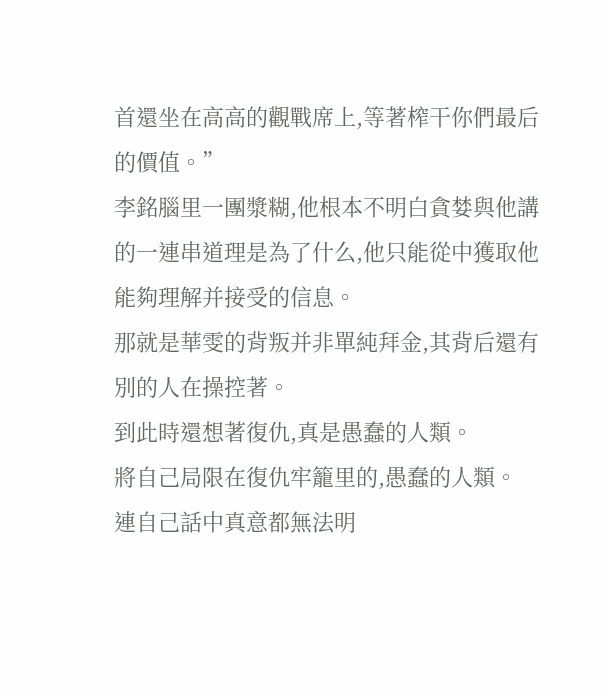首還坐在高高的觀戰席上,等著榨干你們最后的價值。”
李銘腦里一團漿糊,他根本不明白貪婪與他講的一連串道理是為了什么,他只能從中獲取他能夠理解并接受的信息。
那就是華雯的背叛并非單純拜金,其背后還有別的人在操控著。
到此時還想著復仇,真是愚蠢的人類。
將自己局限在復仇牢籠里的,愚蠢的人類。
連自己話中真意都無法明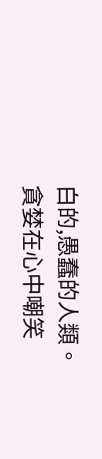白的,愚蠢的人類。
貪婪在心中嘲笑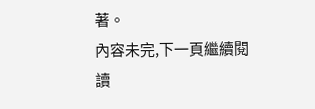著。
內容未完,下一頁繼續閱讀